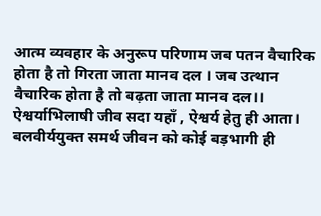आत्म व्यवहार के अनुरूप परिणाम जब पतन वैचारिक होता है तो गिरता जाता मानव दल । जब उत्थान वैचारिक होता है तो बढ़ता जाता मानव दल।। ऐश्वर्याभिलाषी जीव सदा यहाँ , ऐश्वर्य हेतु ही आता। बलवीर्ययुक्त समर्थ जीवन को कोई बड़भागी ही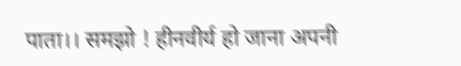पाता।। समझो ! हीनवीर्य हो जाना अपनी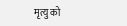मृत्यु को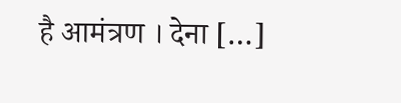है आमंत्रण । देना […]